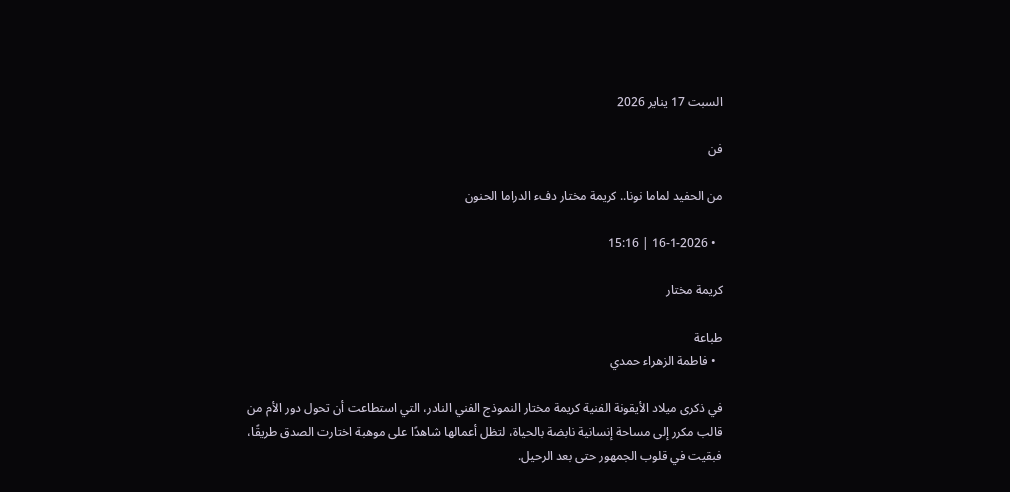السبت 17 يناير 2026

فن

من الحفيد لماما نونا.. كريمة مختار دفء الدراما الحنون

  • 16-1-2026 | 15:16

كريمة مختار

طباعة
  • فاطمة الزهراء حمدي

في ذكرى ميلاد الأيقونة الفنية كريمة مختار النموذج الفني النادر، التي استطاعت أن تحول دور الأم من قالب مكرر إلى مساحة إنسانية نابضة بالحياة، لتظل أعمالها شاهدًا على موهبة اختارت الصدق طريقًا، فبقيت في قلوب الجمهور حتى بعد الرحيل.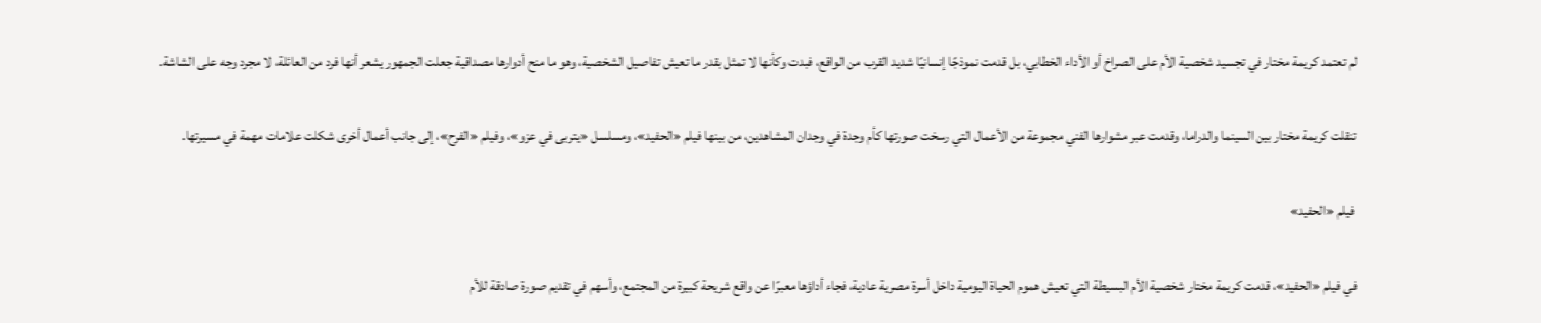لم تعتمد كريمة مختار في تجسيد شخصية الأم على الصراخ أو الأداء الخطابي، بل قدمت نموذجًا إنسانيًا شديد القرب من الواقع، فبدت وكأنها لا تمثل بقدر ما تعيش تفاصيل الشخصية، وهو ما منح أدوارها مصداقية جعلت الجمهور يشعر أنها فرد من العائلة، لا مجرد وجه على الشاشة.

تنقلت كريمة مختار بين السينما والدراما، وقدمت عبر مشوارها الفني مجموعة من الأعمال التي رسخت صورتها كأم وجدة في وجدان المشاهدين، من بينها فيلم «الحفيد»، ومسلسل «يتربى في عزو»، وفيلم «الفرح»، إلى جانب أعمال أخرى شكلت علامات مهمة في مسيرتها.

 فيلم «الحفيد»

في فيلم «الحفيد»، قدمت كريمة مختار شخصية الأم البسيطة التي تعيش هموم الحياة اليومية داخل أسرة مصرية عادية، فجاء أداؤها معبرًا عن واقع شريحة كبيرة من المجتمع، وأسهم في تقديم صورة صادقة للأم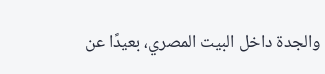والجدة داخل البيت المصري، بعيدًا عن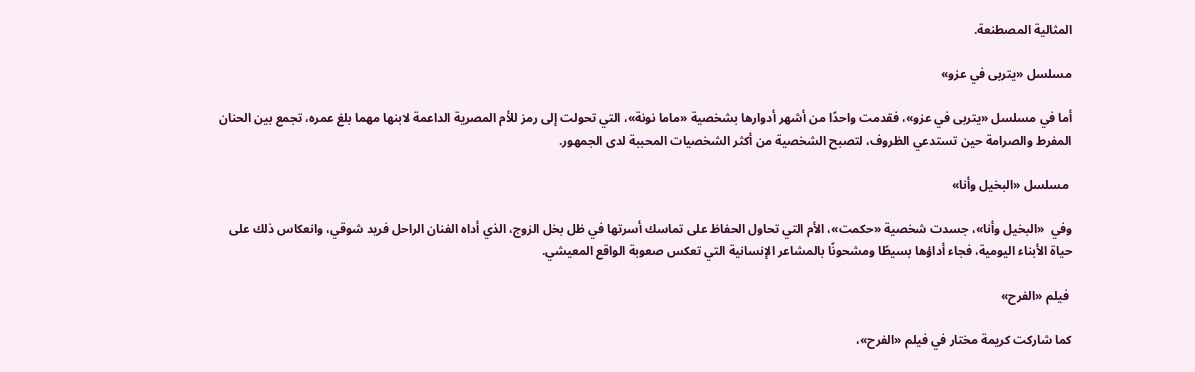المثالية المصطنعة.

مسلسل «يتربى في عزو»

أما في مسلسل «يتربى في عزو»، فقدمت واحدًا من أشهر أدوارها بشخصية «ماما نونة»، التي تحولت إلى رمز للأم المصرية الداعمة لابنها مهما بلغ عمره، تجمع بين الحنان المفرط والصرامة حين تستدعي الظروف، لتصبح الشخصية من أكثر الشخصيات المحببة لدى الجمهور.

 مسلسل «البخيل وأنا»

وفي  «البخيل وأنا»، جسدت شخصية «حكمت»، الأم التي تحاول الحفاظ على تماسك أسرتها في ظل بخل الزوج، الذي أداه الفنان الراحل فريد شوقي، وانعكاس ذلك على حياة الأبناء اليومية، فجاء أداؤها بسيطًا ومشحونًا بالمشاعر الإنسانية التي تعكس صعوبة الواقع المعيشي.

 فيلم «الفرح»

كما شاركت كريمة مختار في فيلم «الفرح»،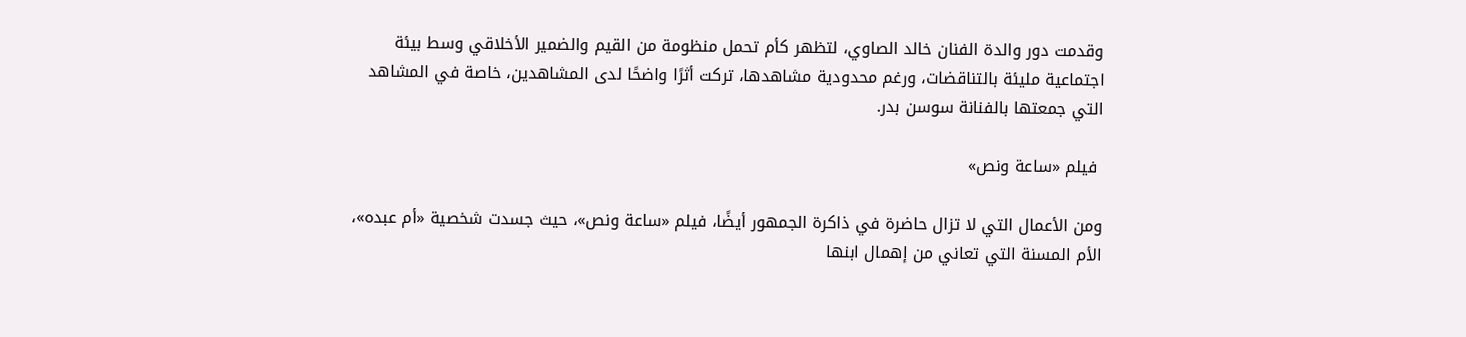وقدمت دور والدة الفنان خالد الصاوي، لتظهر كأم تحمل منظومة من القيم والضمير الأخلاقي وسط بيئة اجتماعية مليئة بالتناقضات، ورغم محدودية مشاهدها، تركت أثرًا واضحًا لدى المشاهدين، خاصة في المشاهد التي جمعتها بالفنانة سوسن بدر.

 فيلم «ساعة ونص»

ومن الأعمال التي لا تزال حاضرة في ذاكرة الجمهور أيضًا، فيلم «ساعة ونص»، حيث جسدت شخصية «أم عبده»، الأم المسنة التي تعاني من إهمال ابنها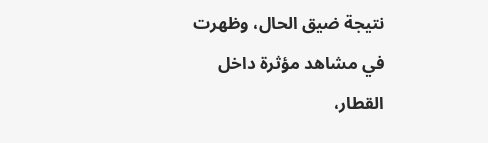نتيجة ضيق الحال، وظهرت في مشاهد مؤثرة داخل القطار،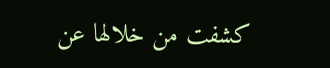كشفت من خلالها عن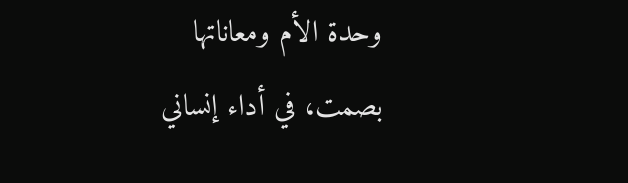وحدة الأم ومعاناتها بصمت، في أداء إنساني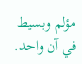مؤلم وبسيط في آن واحد.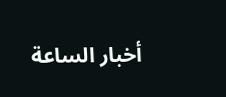أخبار الساعة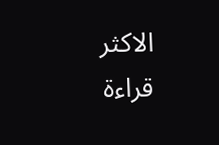الاكثر قراءة